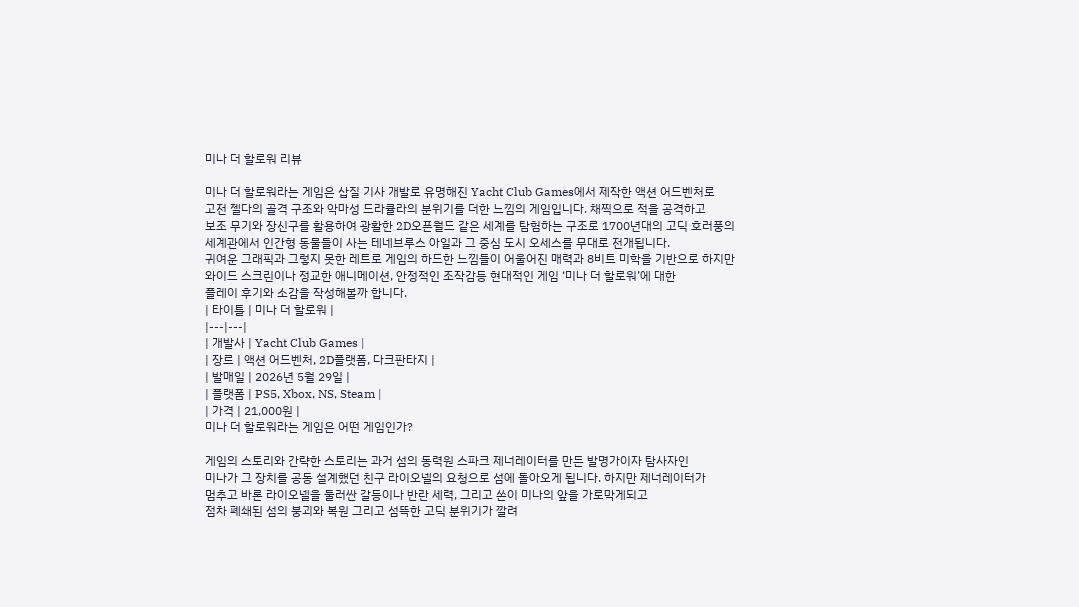미나 더 할로워 리뷰

미나 더 할로워라는 게임은 삽질 기사 개발로 유명해진 Yacht Club Games에서 제작한 액션 어드벤처로
고전 젤다의 골격 구조와 악마성 드라큘라의 분위기를 더한 느낌의 게임입니다. 채찍으로 적을 공격하고
보조 무기와 장신구를 활용하여 광활한 2D오픈월드 같은 세계를 탐험하는 구조로 1700년대의 고딕 호러풍의
세계관에서 인간형 동물들이 사는 테네브루스 아일과 그 중심 도시 오세스를 무대로 전개됩니다.
귀여운 그래픽과 그렇지 못한 레트로 게임의 하드한 느낌들이 어울어진 매력과 8비트 미학을 기반으로 하지만
와이드 스크린이나 정교한 애니메이션, 안정적인 조작감등 현대적인 게임 ‘미나 더 할로워’에 대한
플레이 후기와 소감을 작성해볼까 합니다.
| 타이틀 | 미나 더 할로워 |
|---|---|
| 개발사 | Yacht Club Games |
| 장르 | 액션 어드벤처, 2D플랫폼, 다크판타지 |
| 발매일 | 2026년 5월 29일 |
| 플랫폼 | PS5, Xbox, NS, Steam |
| 가격 | 21,000원 |
미나 더 할로워라는 게임은 어떤 게임인가?

게임의 스토리와 간략한 스토리는 과거 섬의 동력원 스파크 제너레이터를 만든 발명가이자 탐사자인
미나가 그 장치를 공동 설계했던 친구 라이오넬의 요청으로 섬에 돌아오게 됩니다. 하지만 제너레이터가
멈추고 바론 라이오넬을 둘러싼 갈등이나 반란 세력, 그리고 쏜이 미나의 앞을 가로막게되고
점차 폐쇄된 섬의 붕괴와 복원 그리고 섬뜩한 고딕 분위기가 깔려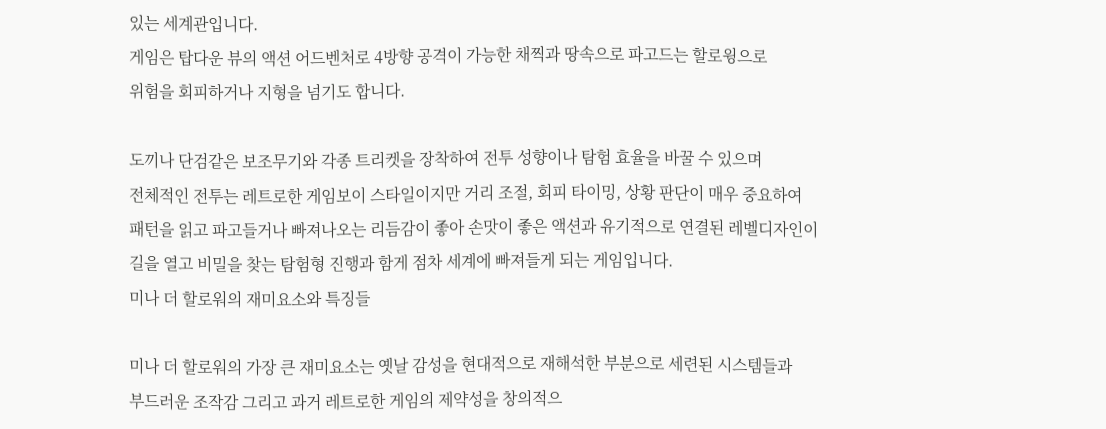있는 세계관입니다.
게임은 탑다운 뷰의 액션 어드벤처로 4방향 공격이 가능한 채찍과 땅속으로 파고드는 할로윙으로
위험을 회피하거나 지형을 넘기도 합니다.

도끼나 단검같은 보조무기와 각종 트리켓을 장착하여 전투 성향이나 탐험 효율을 바꿀 수 있으며
전체적인 전투는 레트로한 게임보이 스타일이지만 거리 조절, 회피 타이밍, 상황 판단이 매우 중요하여
패턴을 읽고 파고들거나 빠져나오는 리듬감이 좋아 손맛이 좋은 액션과 유기적으로 연결된 레벨디자인이
길을 열고 비밀을 찾는 탐험형 진행과 함게 점차 세계에 빠져들게 되는 게임입니다.
미나 더 할로워의 재미요소와 특징들

미나 더 할로워의 가장 큰 재미요소는 옛날 감성을 현대적으로 재해석한 부분으로 세련된 시스템들과
부드러운 조작감 그리고 과거 레트로한 게임의 제약성을 창의적으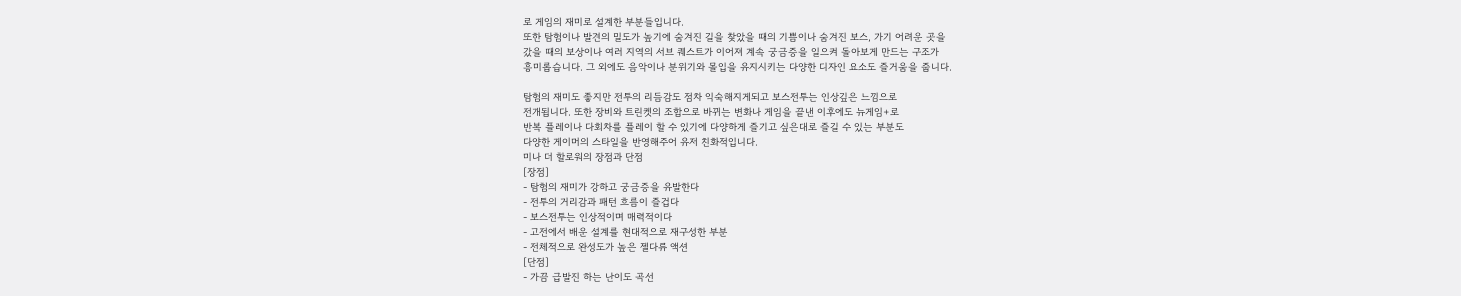로 게임의 재미로 설계한 부분들입니다.
또한 탐험이나 발견의 밀도가 높기에 숨겨진 길을 찾았을 때의 기쁨이나 숨겨진 보스, 가기 어려운 곳을
갔을 때의 보상이나 여러 지역의 서브 퀘스트가 이어져 계속 궁금증을 일으켜 돌아보게 만드는 구조가
흥미롭습니다. 그 외에도 음악이나 분위기와 몰입을 유지시키는 다양한 디자인 요소도 즐거움을 줍니다.

탐험의 재미도 좋지만 전투의 리듬감도 점차 익숙해지게되고 보스전투는 인상깊은 느낌으로
전개됩니다. 또한 장비와 트린켓의 조합으로 바뀌는 변화나 게임을 끝낸 이후에도 뉴게임+로
반복 플레이나 다회차를 플레이 할 수 있기에 다양하게 즐기고 싶은대로 즐길 수 있는 부분도
다양한 게이머의 스타일을 반영해주어 유저 친화적입니다.
미나 더 할로워의 장점과 단점
[장점]
- 탐험의 재미가 강하고 궁금증을 유발한다
- 전투의 거리감과 패턴 흐름이 즐겁다
- 보스전투는 인상적이며 매력적이다
- 고전에서 배운 설계를 현대적으로 재구성한 부분
- 전체적으로 완성도가 높은 젤다류 액션
[단점]
- 가끔 급발진 하는 난이도 곡선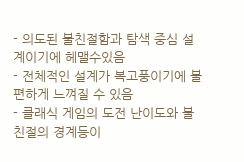- 의도된 불친절함과 탐색 중심 설계이기에 헤맬수있음
- 전체적인 설계가 복고풍이기에 불편하게 느껴질 수 있음
- 클래식 게임의 도전 난이도와 불친절의 경계등이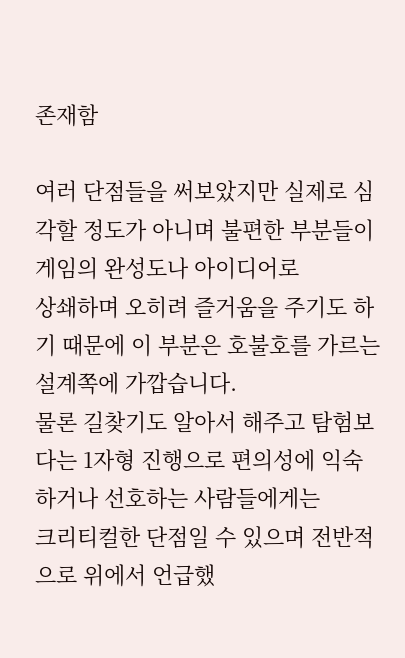존재함

여러 단점들을 써보았지만 실제로 심각할 정도가 아니며 불편한 부분들이 게임의 완성도나 아이디어로
상쇄하며 오히려 즐거움을 주기도 하기 때문에 이 부분은 호불호를 가르는 설계쪽에 가깝습니다.
물론 길찾기도 알아서 해주고 탐험보다는 1자형 진행으로 편의성에 익숙하거나 선호하는 사람들에게는
크리티컬한 단점일 수 있으며 전반적으로 위에서 언급했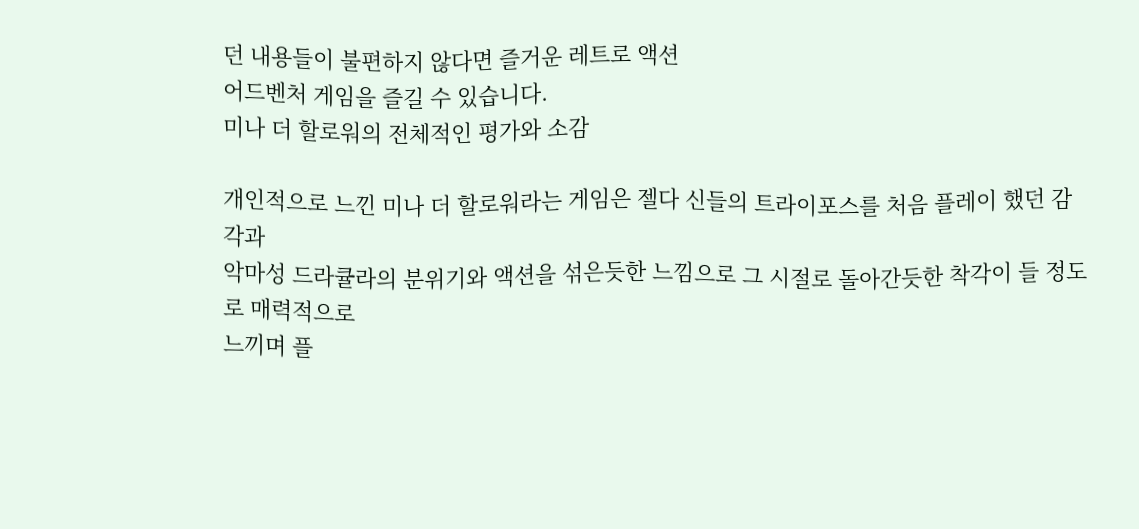던 내용들이 불편하지 않다면 즐거운 레트로 액션
어드벤처 게임을 즐길 수 있습니다.
미나 더 할로워의 전체적인 평가와 소감

개인적으로 느낀 미나 더 할로워라는 게임은 젤다 신들의 트라이포스를 처음 플레이 했던 감각과
악마성 드라큘라의 분위기와 액션을 섞은듯한 느낌으로 그 시절로 돌아간듯한 착각이 들 정도로 매력적으로
느끼며 플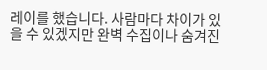레이를 했습니다. 사람마다 차이가 있을 수 있겠지만 완벽 수집이나 숨겨진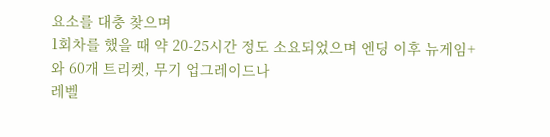요소를 대충 찾으며
1회차를 했을 때 약 20-25시간 정도 소요되었으며 엔딩 이후 뉴게임+와 60개 트리켓, 무기 업그레이드나
레벨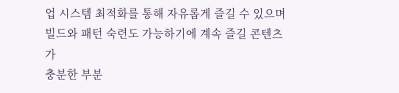업 시스템 최적화를 통해 자유롭게 즐길 수 있으며 빌드와 패턴 숙련도 가능하기에 계속 즐길 콘텐츠가
충분한 부분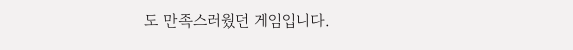도 만족스러웠던 게임입니다.